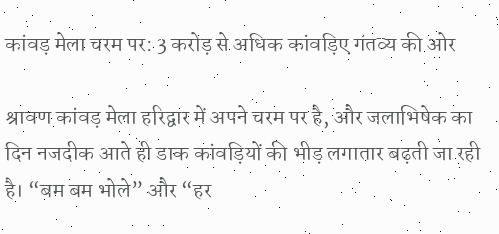कांवड़ मेला चरम पर: 3 करोड़ से अधिक कांवड़िए गंतव्य की ओर

श्रावण कांवड़ मेला हरिद्वार में अपने चरम पर है, और जलाभिषेक का दिन नजदीक आते ही डाक कांवड़ियों की भीड़ लगातार बढ़ती जा रही है। “बम बम भोले” और “हर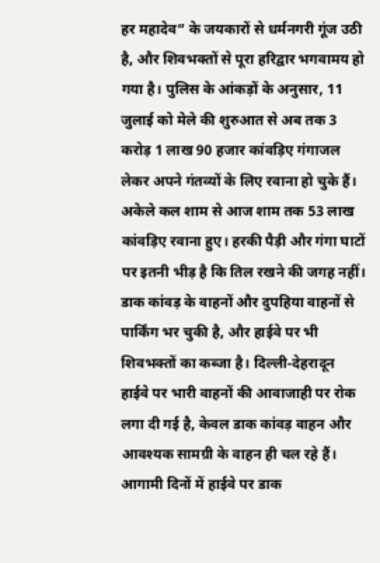हर महादेव” के जयकारों से धर्मनगरी गूंज उठी है, और शिवभक्तों से पूरा हरिद्वार भगवामय हो गया है। पुलिस के आंकड़ों के अनुसार, 11 जुलाई को मेले की शुरुआत से अब तक 3 करोड़ 1 लाख 90 हजार कांवड़िए गंगाजल लेकर अपने गंतव्यों के लिए रवाना हो चुके हैं। अकेले कल शाम से आज शाम तक 53 लाख कांवड़िए रवाना हुए। हरकी पैड़ी और गंगा घाटों पर इतनी भीड़ है कि तिल रखने की जगह नहीं। डाक कांवड़ के वाहनों और दुपहिया वाहनों से पार्किंग भर चुकी है, और हाईवे पर भी शिवभक्तों का कब्जा है। दिल्ली-देहरादून हाईवे पर भारी वाहनों की आवाजाही पर रोक लगा दी गई है, केवल डाक कांवड़ वाहन और आवश्यक सामग्री के वाहन ही चल रहे हैं। आगामी दिनों में हाईवे पर डाक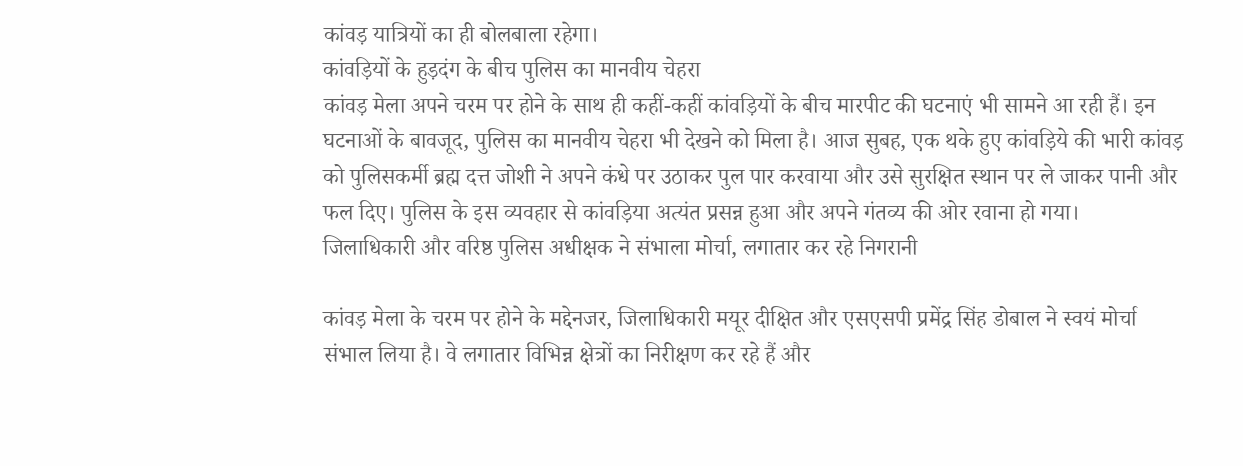कांवड़ यात्रियों का ही बोलबाला रहेगा।
कांवड़ियों के हुड़दंग के बीच पुलिस का मानवीय चेहरा
कांवड़ मेला अपने चरम पर होने के साथ ही कहीं-कहीं कांवड़ियों के बीच मारपीट की घटनाएं भी सामने आ रही हैं। इन घटनाओं के बावजूद, पुलिस का मानवीय चेहरा भी देखने को मिला है। आज सुबह, एक थके हुए कांवड़िये की भारी कांवड़ को पुलिसकर्मी ब्रह्म दत्त जोशी ने अपने कंधे पर उठाकर पुल पार करवाया और उसे सुरक्षित स्थान पर ले जाकर पानी और फल दिए। पुलिस के इस व्यवहार से कांवड़िया अत्यंत प्रसन्न हुआ और अपने गंतव्य की ओर रवाना हो गया।
जिलाधिकारी और वरिष्ठ पुलिस अधीक्षक ने संभाला मोर्चा, लगातार कर रहे निगरानी

कांवड़ मेला के चरम पर होने के मद्देनजर, जिलाधिकारी मयूर दीक्षित और एसएसपी प्रमेंद्र सिंह डोबाल ने स्वयं मोर्चा संभाल लिया है। वे लगातार विभिन्न क्षेत्रों का निरीक्षण कर रहे हैं और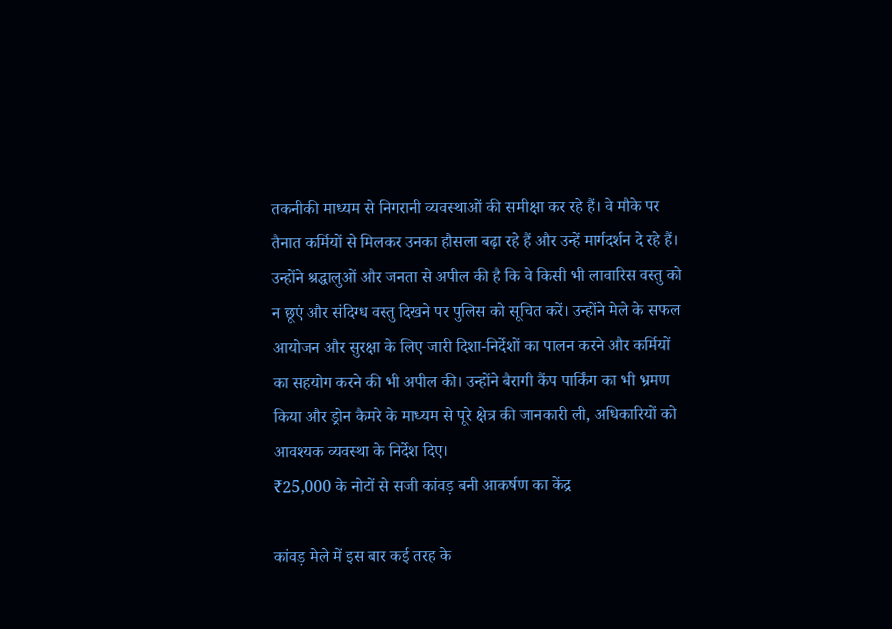तकनीकी माध्यम से निगरानी व्यवस्थाओं की समीक्षा कर रहे हैं। वे मौके पर तैनात कर्मियों से मिलकर उनका हौसला बढ़ा रहे हैं और उन्हें मार्गदर्शन दे रहे हैं। उन्होंने श्रद्धालुओं और जनता से अपील की है कि वे किसी भी लावारिस वस्तु को न छूएं और संदिग्ध वस्तु दिखने पर पुलिस को सूचित करें। उन्होंने मेले के सफल आयोजन और सुरक्षा के लिए जारी दिशा-निर्देशों का पालन करने और कर्मियों का सहयोग करने की भी अपील की। उन्होंने बैरागी कैंप पार्किंग का भी भ्रमण किया और ड्रोन कैमरे के माध्यम से पूरे क्षेत्र की जानकारी ली, अधिकारियों को आवश्यक व्यवस्था के निर्देश दिए।
₹25,000 के नोटों से सजी कांवड़ बनी आकर्षण का केंद्र

कांवड़ मेले में इस बार कई तरह के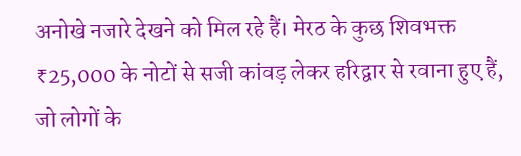अनोखे नजारे देखने को मिल रहे हैं। मेरठ के कुछ शिवभक्त ₹25,000 के नोटों से सजी कांवड़ लेकर हरिद्वार से रवाना हुए हैं, जो लोगों के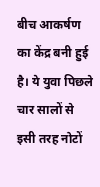बीच आकर्षण का केंद्र बनी हुई है। ये युवा पिछले चार सालों से इसी तरह नोटों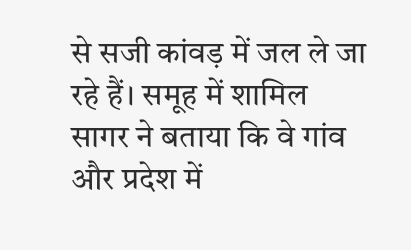से सजी कांवड़ में जल ले जा रहे हैं। समूह में शामिल सागर ने बताया कि वे गांव और प्रदेश में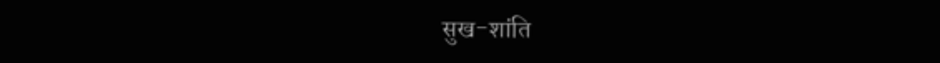सुख-शांति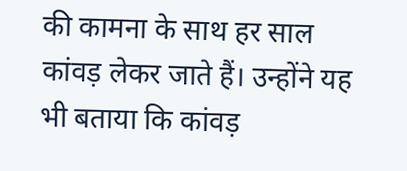की कामना के साथ हर साल कांवड़ लेकर जाते हैं। उन्होंने यह भी बताया कि कांवड़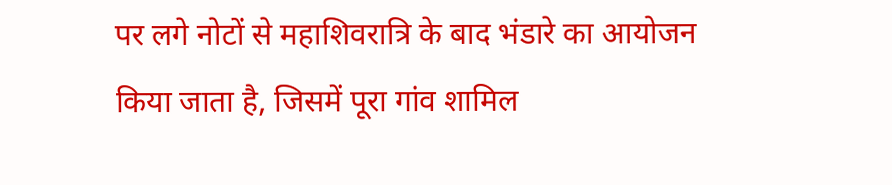पर लगे नोटों से महाशिवरात्रि के बाद भंडारे का आयोजन किया जाता है, जिसमें पूरा गांव शामिल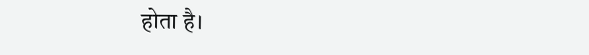होता है।